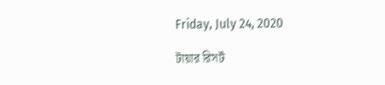Friday, July 24, 2020

টায়ার রিসর্ট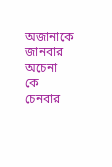অজানাকে জানবার অচেনা কে চেনবার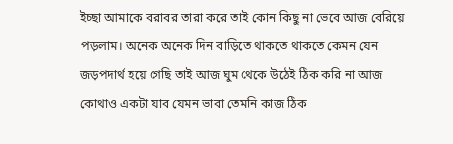ইচ্ছা আমাকে বরাবর তারা করে তাই কোন কিছু না ভেবে আজ বেরিয়ে পড়লাম। অনেক অনেক দিন বাড়িতে থাকতে থাকতে কেমন যেন জড়পদার্থ হয়ে গেছি তাই আজ ঘুম থেকে উঠেই ঠিক করি না আজ কোথাও একটা যাব যেমন ভাবা তেমনি কাজ ঠিক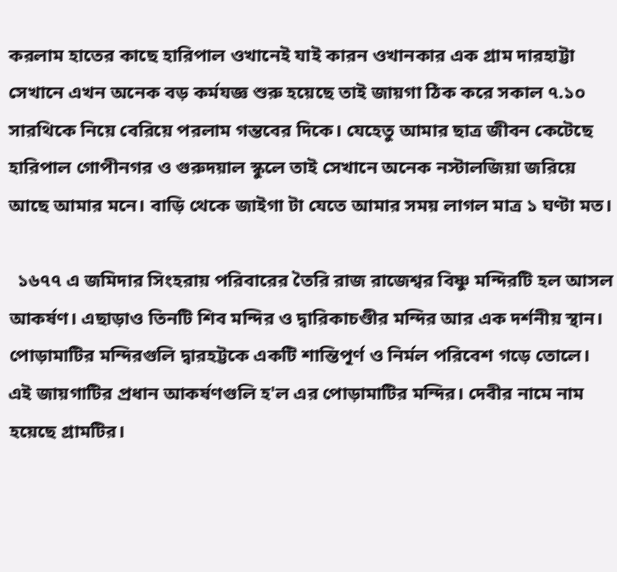করলাম হাতের কাছে হারিপাল ওখানেই যাই কারন ওখানকার এক গ্রাম দারহাট্টা সেখানে এখন অনেক বড় কর্মযজ্ঞ শুরু হয়েছে তাই জায়গা ঠিক করে সকাল ৭.১০ সারথিকে নিয়ে বেরিয়ে পরলাম গন্তবের দিকে। যেহেতু আমার ছাত্র জীবন কেটেছে হারিপাল গোপীনগর ও গুরুদয়াল স্কুলে তাই সেখানে অনেক নস্টালজিয়া জরিয়ে আছে আমার মনে। বাড়ি থেকে জাইগা টা যেতে আমার সময় লাগল মাত্র ১ ঘণ্টা মত।

  ১৬৭৭ এ জমিদার সিংহরায় পরিবারের তৈরি রাজ রাজেশ্বর বিষ্ণু মন্দিরটি হল আসল আকর্ষণ। এছাড়াও তিনটি শিব মন্দির ও দ্বারিকাচণ্ডীর মন্দির আর এক দর্শনীয় স্থান। পোড়ামাটির মন্দিরগুলি দ্বারহট্টকে একটি শান্তিপূর্ণ ও নির্মল পরিবেশ গড়ে তোলে। এই জায়গাটির প্রধান আকর্ষণগুলি হ'ল এর পোড়ামাটির মন্দির। দেবীর নামে নাম হয়েছে গ্রামটির।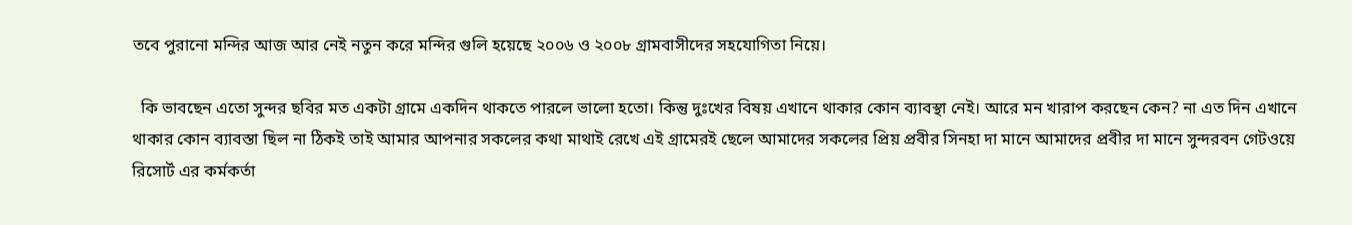তবে পুরানো মন্দির আজ আর নেই নতুন করে মন্দির গুলি হয়েছে ২০০৬ ও ২০০৮ গ্রামবাসীদের সহযোগিতা নিয়ে।

  কি ভাবছেন এতো সুন্দর ছবির মত একটা গ্রামে একদিন থাকতে পারলে ভালো হতো। কিন্তু দুঃখের বিষয় এখানে থাকার কোন ব্যাবস্থা নেই। আরে মন খারাপ করছেন কেন? না এত দিন এখানে থাকার কোন ব্যাবস্তা ছিল না ঠিকই তাই আমার আপনার সকলের কথা মাথাই রেখে এই গ্রামেরই ছেলে আমাদের সকলের প্রিয় প্রবীর সিনহা দা মানে আমাদের প্রবীর দা মানে সুন্দরবন গেটওয়ে রিসোর্ট এর কর্মকর্তা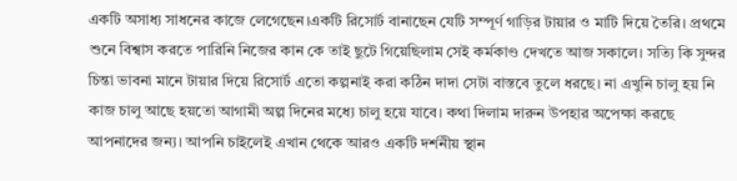একটি অসাধ্য সাধনের কাজে লেগেছেন।একটি রিসোর্ট বানাছেন যেটি সম্পূর্ণ গাড়ির টায়ার ও মাটি দিয়ে তৈরি। প্রথমে শুনে বিশ্বাস করতে পারিনি নিজের কান কে তাই ছুটে গিয়েছিলাম সেই কর্মকাণ্ড দেখতে আজ সকালে। সত্যি কি সুন্দর চিন্তা ভাবনা মানে টায়ার দিয়ে রিসোর্ট এতো কল্পনাই করা কঠিন দাদা সেটা বাস্তবে তুলে ধরছে। না এখুনি চালু হয় নি কাজ চালু আছে হয়তো আগামী অল্প দিনের মধ্যে চালু হয়ে যাবে। কথা দিলাম দারুন উপহার অপেক্ষা করছে আপনাদের জন্য। আপনি চাইলেই এখান থেকে আরও একটি দর্শনীয় স্থান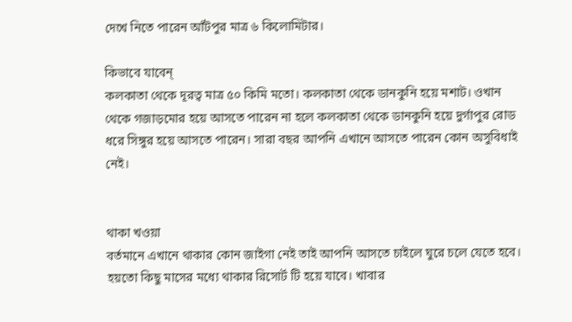দেখে নিতে পারেন আঁটপুর মাত্র ৬ কিলোমিটার।

কিভাবে যাবেন্
কলকাতা থেকে দূরত্ব মাত্র ৫০ কিমি মতো। কলকাতা থেকে ডানকুনি হয়ে মশাট। ওখান থেকে গজাড়মোর হয়ে আসতে পারেন না হলে কলকাতা থেকে ডানকুনি হয়ে দুর্গাপুর রোড ধরে সিঙ্গুর হয়ে আসতে পারেন। সারা বছর আপনি এখানে আসতে পারেন কোন অসুবিধাই নেই।


থাকা খওয়া
বর্তমানে এখানে থাকার কোন জাইগা নেই তাই আপনি আসতে চাইলে ঘুরে চলে যেতে হবে। হয়তো কিছু মাসের মধ্যে থাকার রিসোর্ট টি হয়ে যাবে। খাবার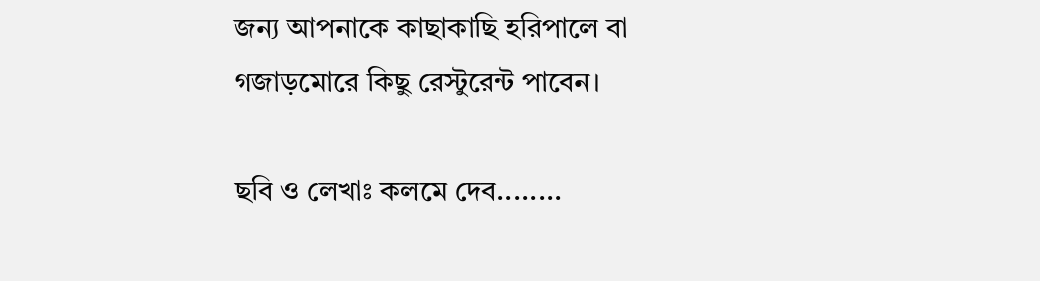জন্য আপনাকে কাছাকাছি হরিপালে বা গজাড়মোরে কিছু রেস্টুরেন্ট পাবেন।

ছবি ও লেখাঃ কলমে দেব........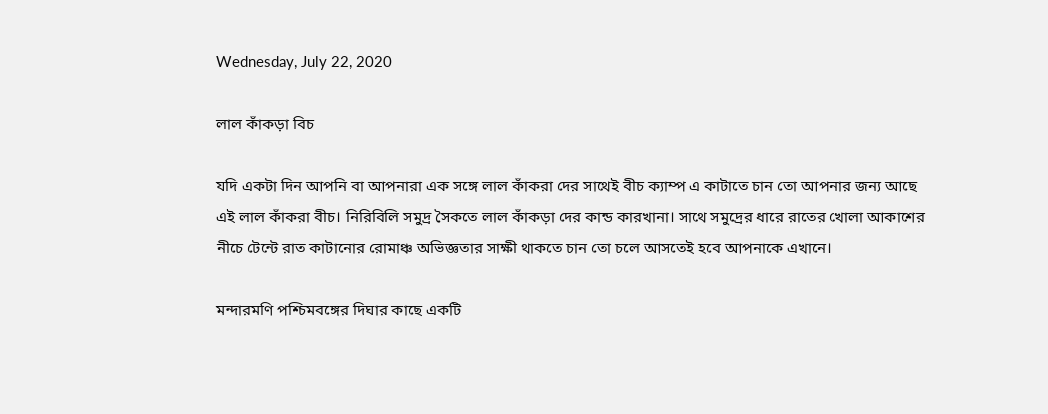Wednesday, July 22, 2020

লাল কাঁকড়া বিচ

যদি একটা দিন আপনি বা আপনারা এক সঙ্গে লাল কাঁকরা দের সাথেই বীচ ক্যাম্প এ কাটাতে চান তো আপনার জন্য আছে এই লাল কাঁকরা বীচ। নিরিবিলি সমুদ্র সৈকতে লাল কাঁকড়া দের কান্ড কারখানা। সাথে সমুদ্রের ধারে রাতের খোলা আকাশের নীচে টেন্টে রাত কাটানোর রোমাঞ্চ অভিজ্ঞতার সাক্ষী থাকতে চান তো চলে আসতেই হবে আপনাকে এখানে।

মন্দারমণি পশ্চিমবঙ্গের দিঘার কাছে একটি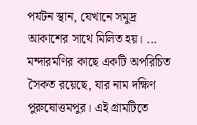পর্যটন স্থান, যেখানে সমুদ্র আকাশের সাথে মিলিত হয়। ... মন্দারমণির কাছে একটি অপরিচিত সৈকত রয়েছে, যার নাম দক্ষিণ পুরুষোত্তমপুর। এই গ্রামটিতে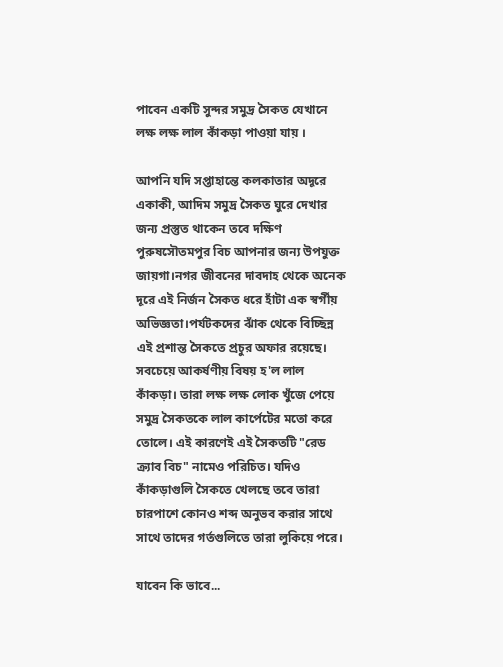পাবেন একটি সুন্দর সমুদ্র সৈকত যেখানে লক্ষ লক্ষ লাল কাঁকড়া পাওয়া যায় ।

আপনি যদি সপ্তাহান্তে কলকাতার অদূরে একাকী, আদিম সমুদ্র সৈকত ঘুরে দেখার জন্য প্রস্তুত থাকেন তবে দক্ষিণ পুরুষসৌতমপুর বিচ আপনার জন্য উপযুক্ত জায়গা।নগর জীবনের দাবদাহ থেকে অনেক দূরে এই নির্জন সৈকত ধরে হাঁটা এক স্বর্গীয় অভিজ্ঞতা।পর্যটকদের ঝাঁক থেকে বিচ্ছিন্ন এই প্রশান্ত সৈকতে প্রচুর অফার রয়েছে। সবচেয়ে আকর্ষণীয় বিষয় হ'ল লাল কাঁকড়া। তারা লক্ষ লক্ষ লোক খুঁজে পেয়ে সমুদ্র সৈকতকে লাল কার্পেটের মতো করে তোলে। এই কারণেই এই সৈকতটি "রেড ক্র্যাব বিচ" নামেও পরিচিত। যদিও কাঁকড়াগুলি সৈকতে খেলছে তবে তারা চারপাশে কোনও শব্দ অনুভব করার সাথে সাথে তাদের গর্তগুলিতে তারা লুকিয়ে পরে।

যাবেন কি ভাবে...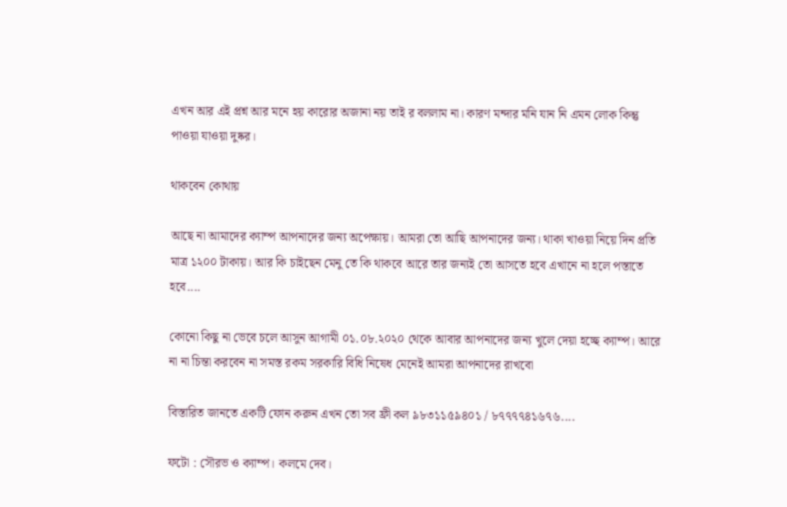এখন আর এই প্রশ্ন আর মনে হয় কারোর অজানা নয় তাই র বললাম না। কারণ মন্দার মনি যান নি এমন লোক কিন্তু পাওয়া যাওয়া দুষ্কর।

থাকবেন কোথায়

আছে না আমাদের ক্যাম্প আপনাদের জন্য অপেক্ষায়। আমরা তো আছি আপনাদের জন্য। থাকা খাওয়া নিয়ে দিন প্রতি মাত্র ১২০০ টাকায়। আর কি চাইছেন মেনু তে কি থাকবে আরে তার জন্যই তো আসতে হবে এখানে না হলে পস্তাতে হবে....

কোনো কিছু না ভেবে চলে আসুন আগামী ০১.০৮.২০২০ থেকে আবার আপনাদের জন্য খুলে দেয়া হচ্ছে ক্যাম্প। আরে না না চিন্তা করবেন না সমস্ত রকম সরকারি বিধি নিষেধ মেনেই আমরা আপনাদের রাখবো

বিস্তারিত জানতে একটি ফোন করুন এখন তো সব ফ্রী কল ৯৮৩১১৫৯৪০১ / ৮৭৭৭৭৪১৬৭৬....

ফটো : সৌরভ ও ক্যাম্প। কলমে দেব।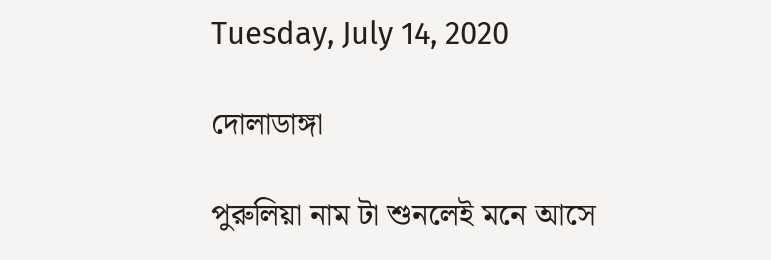Tuesday, July 14, 2020

দোলাডাঙ্গা

পুরুলিয়া নাম টা শুনলেই মনে আসে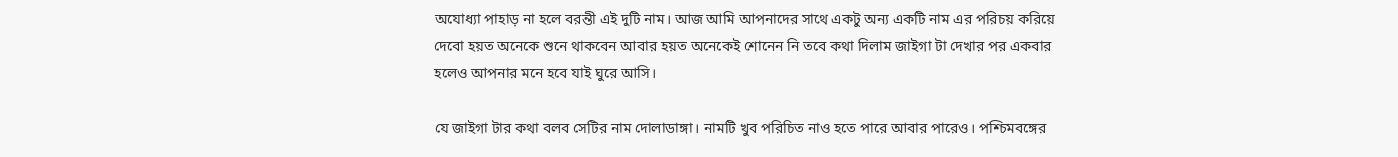অযোধ্যা পাহাড় না হলে বরন্তী এই দুটি নাম। আজ আমি আপনাদের সাথে একটু অন্য একটি নাম এর পরিচয় করিয়ে দেবো হয়ত অনেকে শুনে থাকবেন আবার হয়ত অনেকেই শোনেন নি তবে কথা দিলাম জাইগা টা দেখার পর একবার হলেও আপনার মনে হবে যাই ঘুরে আসি।

যে জাইগা টার কথা বলব সেটির নাম দোলাডাঙ্গা। নামটি খুব পরিচিত নাও হতে পারে আবার পারেও। পশ্চিমবঙ্গের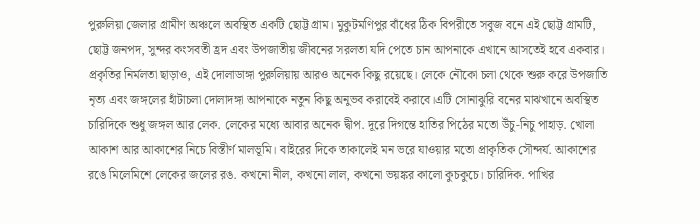পুরুলিয়া জেলার গ্রামীণ অঞ্চলে অবস্থিত একটি ছোট্ট গ্রাম। মুকুটমণিপুর বাঁধের ঠিক বিপরীতে সবুজ বনে এই ছোট্ট গ্রামটি, ছোট্ট জনপদ, সুন্দর কংসবতী হ্রদ এবং উপজাতীয় জীবনের সরলতা যদি পেতে চান আপনাকে এখানে আসতেই হবে একবার। প্রকৃতির নির্মলতা ছাড়াও, এই দোলাডাঙ্গা পুরুলিয়ায় আরও অনেক কিছু রয়েছে। লেকে নৌকো চলা থেকে শুরু করে উপজাতি নৃত্য এবং জঙ্গলের হাঁটাচলা দোলাদঙ্গা আপনাকে নতুন কিছু অনুভব করাবেই করাবে।এটি সোনাঝুরি বনের মাঝখানে অবস্থিত চারিদিকে শুধু জঙ্গল আর লেক. লেকের মধ্যে আবার অনেক দ্বীপ. দূরে দিগন্তে হাতির পিঠের মতো উঁচু-নিচু পাহাড়. খোলা আকাশ আর আকাশের নিচে বিস্তীর্ণ মালভূমি। বাইরের দিকে তাকালেই মন ভরে যাওয়ার মতো প্রাকৃতিক সৌন্দৰ্য. আকাশের রঙে মিলেমিশে লেকের জলের রঙ. কখনো নীল, কখনো লাল, কখনো ভয়ঙ্কর কালো কুচকুচে। চারিদিক. পাখির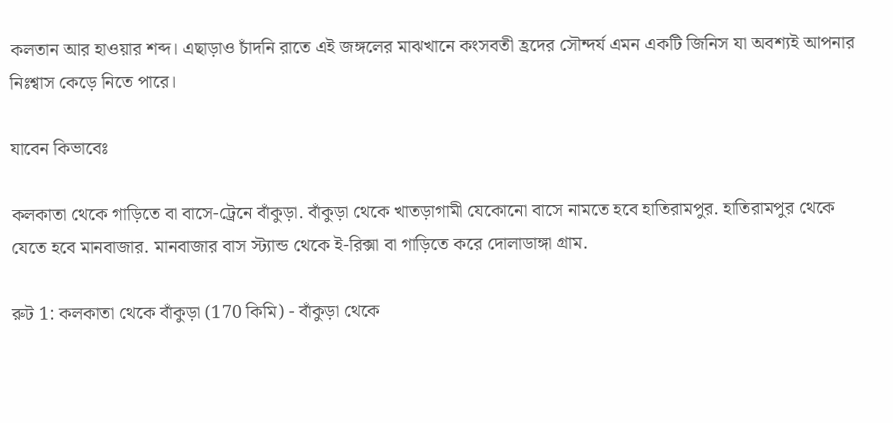কলতান আর হাওয়ার শব্দ। এছাড়াও চাঁদনি রাতে এই জঙ্গলের মাঝখানে কংসবতী হ্রদের সৌন্দর্য এমন একটি জিনিস যা অবশ্যই আপনার নিঃশ্বাস কেড়ে নিতে পারে।

যাবেন কিভাবেঃ

কলকাতা থেকে গাড়িতে বা বাসে-ট্রেনে বাঁকুড়া. বাঁকুড়া থেকে খাতড়াগামী যেকোনো বাসে নামতে হবে হাতিরামপুর. হাতিরামপুর থেকে যেতে হবে মানবাজার. মানবাজার বাস স্ট্যান্ড থেকে ই-রিক্সা বা গাড়িতে করে দোলাডাঙ্গা গ্রাম.

রুট 1: কলকাতা থেকে বাঁকুড়া (170 কিমি) - বাঁকুড়া থেকে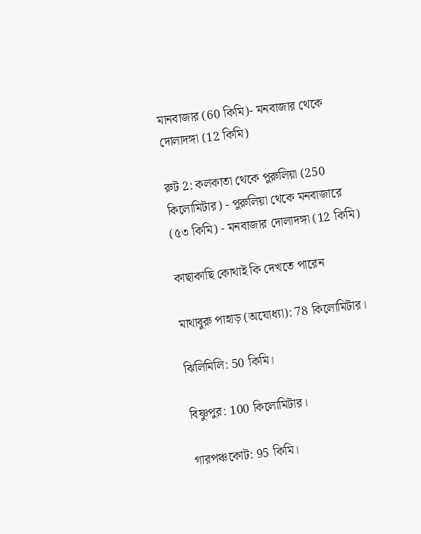মানবাজার (60 কিমি)- মনবাজার থেকে দোলাদঙ্গা (12 কিমি)

রুট 2: কলকাতা থেকে পুরুলিয়া (250 কিলোমিটার) - পুরুলিয়া থেকে মনবাজারে (৫৩ কিমি) - মনবাজার দোলাদঙ্গা (12 কিমি)

কাছাকাছি কোথাই কি দেখতে পারেন

মাথাবুরু পাহাড় (অযোধ্যা): 78 কিলোমিটার।

ঝিলিমিলি: 50 কিমি।

বিষ্ণুপুর: 100 কিলোমিটার।

গারপঞ্চকোট: 95 কিমি।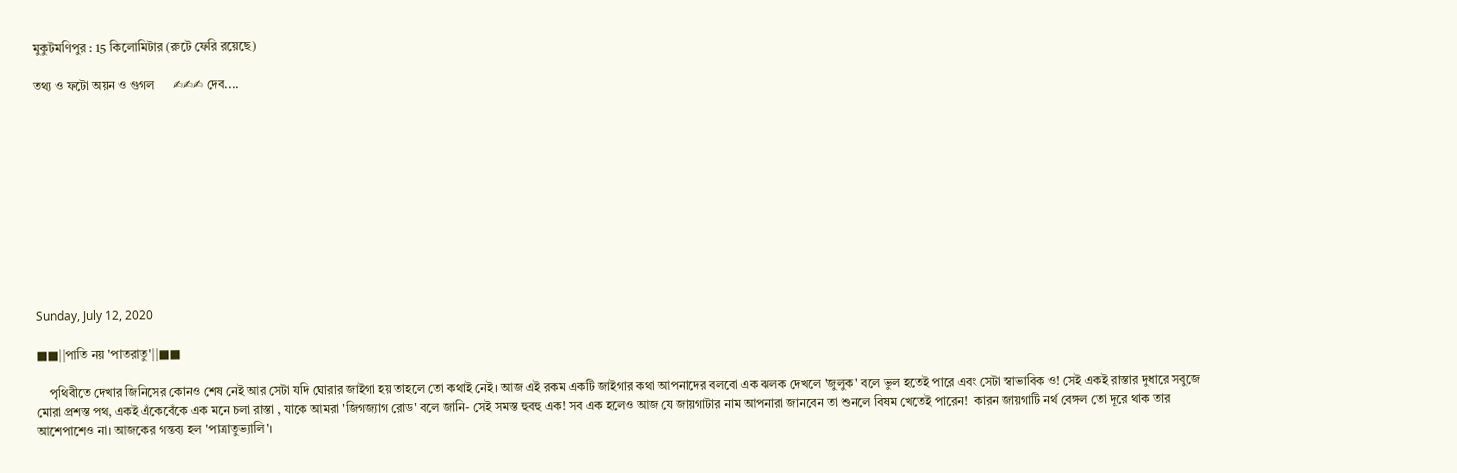মুকুটমণিপুর : 15 কিলোমিটার (রুটে ফেরি রয়েছে)

তথ্য ও ফটো অয়ন ও গুগল      ✍✍✍ দেব....











Sunday, July 12, 2020

■■||পাতি নয় 'পাতরাতু'||■■

    পৃথিবীতে দেখার জিনিসের কোনও শেষ নেই আর সেটা যদি ঘোরার জাইগা হয় তাহলে তো কথাই নেই। আজ এই রকম একটি জাইগার কথা আপনাদের বলবো এক ঝলক দেখলে 'জুলুক' বলে ভুল হতেই পারে এবং সেটা স্বাভাবিক ও! সেই একই রাস্তার দুধারে সবুজে মোরা প্রশস্ত পথ, একই এঁকেবেঁকে এক মনে চলা রাস্তা , যাকে আমরা 'জিগজ্যাগ রোড' বলে জানি- সেই সমস্ত হুবহু এক! সব এক হলেও আজ যে জায়গাটার নাম আপনারা জানবেন তা শুনলে বিষম খেতেই পারেন!  কারন জায়গাটি নর্থ বেঙ্গল তো দূরে থাক তার আশেপাশেও না। আজকের গন্তব্য হল 'পাত্রাতুভ্যালি'।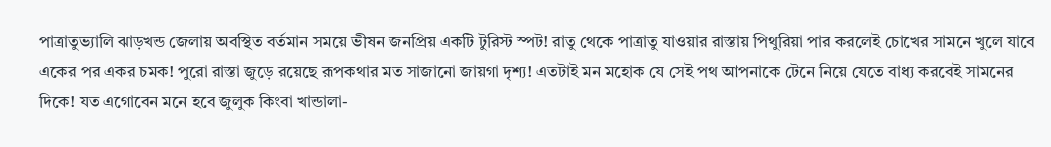পাত্রাতুভ্যালি ঝাড়খন্ড জেলায় অবস্থিত বর্তমান সময়ে ভীষন জনপ্রিয় একটি টুরিস্ট স্পট! রাতু থেকে পাত্রাতু যাওয়ার রাস্তায় পিথুরিয়া পার করলেই চোখের সামনে খুলে যাবে একের পর একর চমক! পুরো রাস্তা জুড়ে রয়েছে রূপকথার মত সাজানো জায়গা দৃশ্য! এতটাই মন মহোক যে সেই পথ আপনাকে টেনে নিয়ে যেতে বাধ্য করবেই সামনের দিকে! যত এগোবেন মনে হবে জুলুক কিংবা খান্ডালা-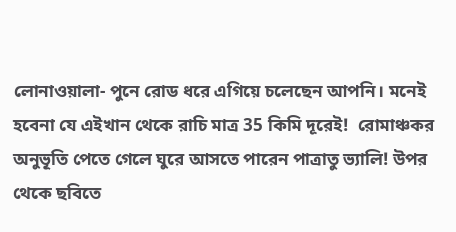লোনাওয়ালা- পুনে রোড ধরে এগিয়ে চলেছেন আপনি। মনেই হবেনা যে এইখান থেকে রাচি মাত্র 35 কিমি দূরেই!  রোমাঞ্চকর অনুভূতি পেতে গেলে ঘুরে আসতে পারেন পাত্রাতু ভ্যালি! উপর থেকে ছবিতে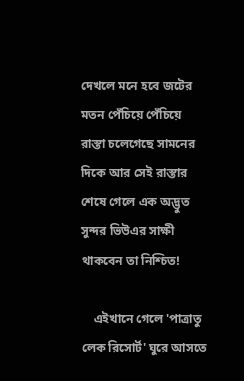দেখলে মনে হবে জটের মতন পেঁচিয়ে পেঁচিয়ে রাস্তা চলেগেছে সামনের দিকে আর সেই রাস্তার শেষে গেলে এক অদ্ভুত সুন্দর ভিউএর সাক্ষী থাকবেন তা নিশ্চিত!

    এইখানে গেলে 'পাত্রাতু লেক রিসোর্ট' ঘুরে আসতে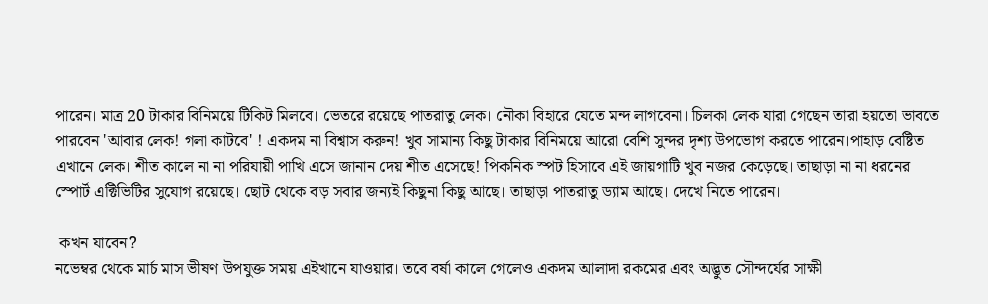পারেন। মাত্র 20 টাকার বিনিময়ে টিকিট মিলবে। ভেতরে রয়েছে পাতরাতু লেক। নৌকা বিহারে যেতে মন্দ লাগবেনা। চিলকা লেক যারা গেছেন তারা হয়তো ভাবতে পারবেন 'আবার লেক! গলা কাটবে' ! একদম না বিশ্বাস করুন! খুব সামান্য কিছু টাকার বিনিময়ে আরো বেশি সুন্দর দৃশ্য উপভোগ করতে পারেন।পাহাড় বেষ্টিত এখানে লেক। শীত কালে না না পরিযায়ী পাখি এসে জানান দেয় শীত এসেছে! পিকনিক স্পট হিসাবে এই জায়গাটি খুব নজর কেড়েছে। তাছাড়া না না ধরনের স্পোর্ট এক্টিভিটির সুযোগ রয়েছে। ছোট থেকে বড় সবার জন্যই কিছুনা কিছু আছে। তাছাড়া পাতরাতু ড্যাম আছে। দেখে নিতে পারেন।

 কখন যাবেন?
নভেম্বর থেকে মার্চ মাস ভীষণ উপযুক্ত সময় এইখানে যাওয়ার। তবে বর্ষা কালে গেলেও একদম আলাদা রকমের এবং অদ্ভুত সৌন্দর্যের সাক্ষী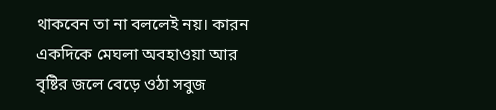থাকবেন তা না বললেই নয়। কারন একদিকে মেঘলা অবহাওয়া আর বৃষ্টির জলে বেড়ে ওঠা সবুজ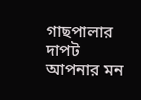গাছপালার দাপট আপনার মন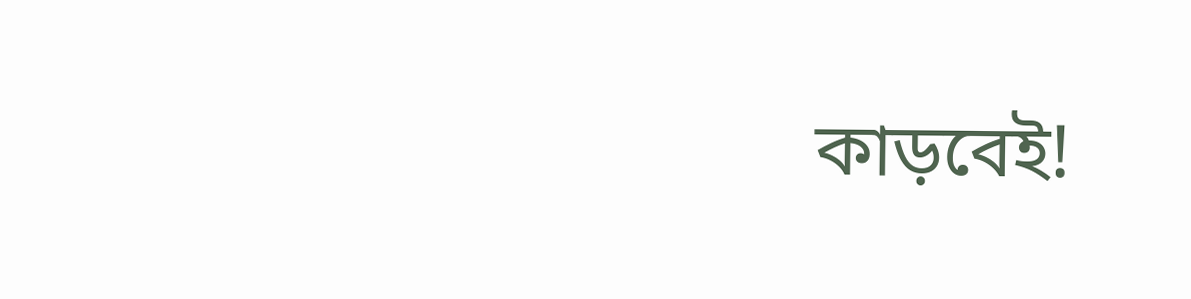কাড়বেই!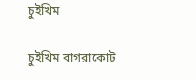চুইখিম

চুইখিম বাগরাকোট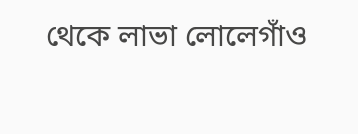থেকে লাভা লোলেগাঁও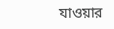যাওয়ার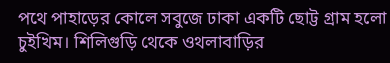পথে পাহাড়ের কোলে সবুজে ঢাকা একটি ছোট্ট গ্রাম হলো চুইখিম। শিলিগুড়ি থেকে ওথলাবাড়ির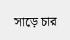সাড়ে চার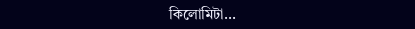কিলোমিটা...